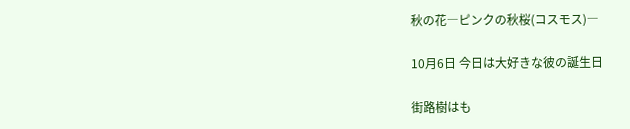秋の花―ピンクの秋桜(コスモス)―

10月6日 今日は大好きな彼の誕生日

街路樹はも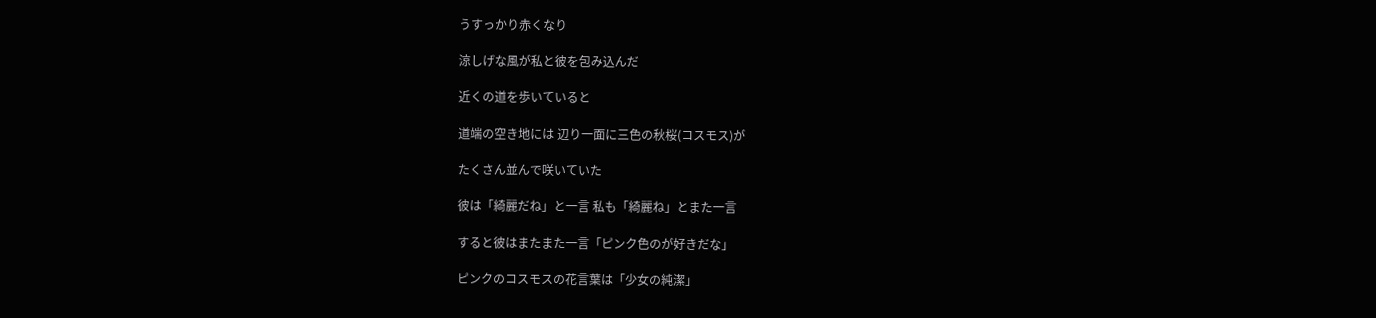うすっかり赤くなり

涼しげな風が私と彼を包み込んだ

近くの道を歩いていると

道端の空き地には 辺り一面に三色の秋桜(コスモス)が

たくさん並んで咲いていた

彼は「綺麗だね」と一言 私も「綺麗ね」とまた一言

すると彼はまたまた一言「ピンク色のが好きだな」

ピンクのコスモスの花言葉は「少女の純潔」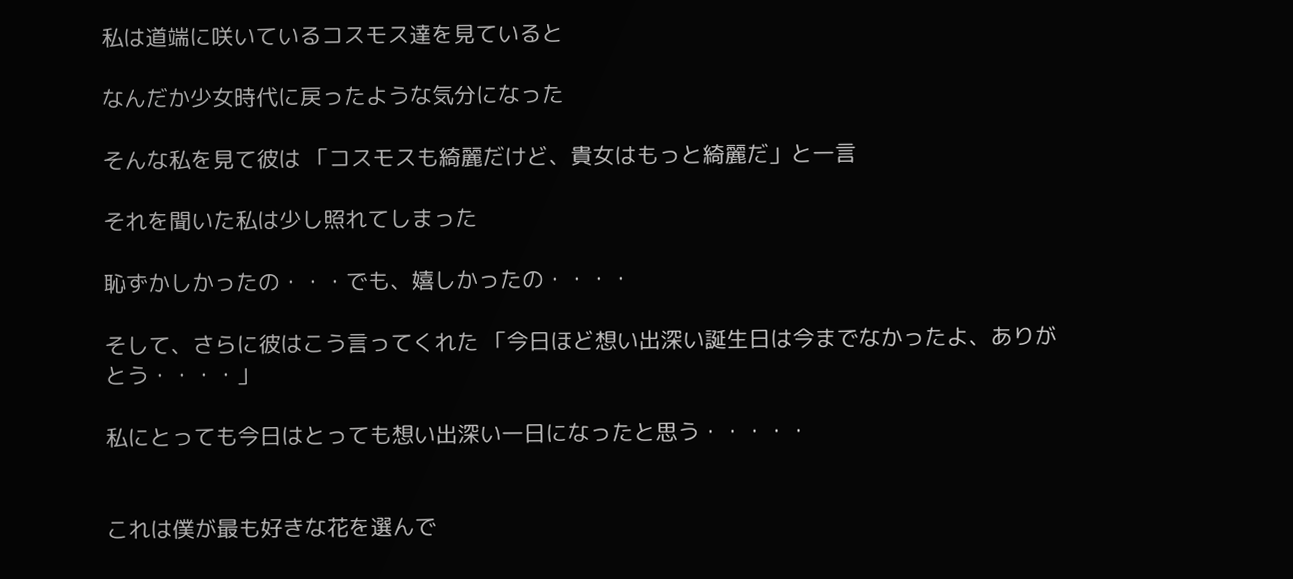私は道端に咲いているコスモス達を見ていると

なんだか少女時代に戻ったような気分になった

そんな私を見て彼は 「コスモスも綺麗だけど、貴女はもっと綺麗だ」と一言

それを聞いた私は少し照れてしまった

恥ずかしかったの・・・でも、嬉しかったの・・・・

そして、さらに彼はこう言ってくれた 「今日ほど想い出深い誕生日は今までなかったよ、ありがとう・・・・」

私にとっても今日はとっても想い出深い一日になったと思う・・・・・


これは僕が最も好きな花を選んで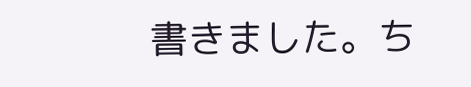書きました。ち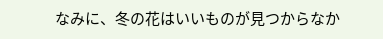なみに、冬の花はいいものが見つからなか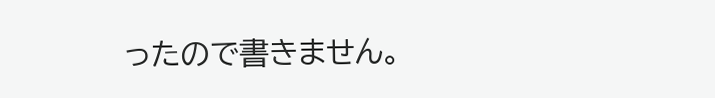ったので書きません。